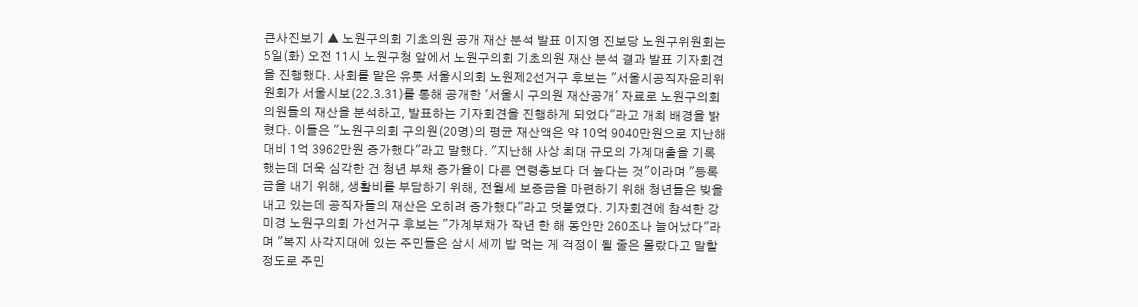큰사진보기 ▲ 노원구의회 기초의원 공개 재산 분석 발표 이지영 진보당 노원구위원회는 5일(화) 오전 11시 노원구청 앞에서 노원구의회 기초의원 재산 분석 결과 발표 기자회견을 진행했다. 사회를 맡은 유룻 서울시의회 노원제2선거구 후보는 "서울시공직자윤리위원회가 서울시보(22.3.31)를 통해 공개한 '서울시 구의원 재산공개' 자료로 노원구의회 의원들의 재산을 분석하고, 발표하는 기자회견을 진행하게 되었다"라고 개최 배경을 밝혔다. 이들은 "노원구의회 구의원(20명)의 평균 재산액은 약 10억 9040만원으로 지난해 대비 1억 3962만원 증가했다"라고 말했다. "지난해 사상 최대 규모의 가계대출을 기록했는데 더욱 심각한 건 청년 부채 증가율이 다른 연령층보다 더 높다는 것"이라며 "등록금을 내기 위해, 생활비를 부담하기 위해, 전월세 보증금을 마련하기 위해 청년들은 빚을 내고 있는데 공직자들의 재산은 오히려 증가했다"라고 덧붙였다. 기자회견에 참석한 강미경 노원구의회 가선거구 후보는 "가계부채가 작년 한 해 동안만 260조나 늘어났다"라며 "복지 사각지대에 있는 주민들은 삼시 세끼 밥 먹는 게 걱정이 될 줄은 몰랐다고 말할 정도로 주민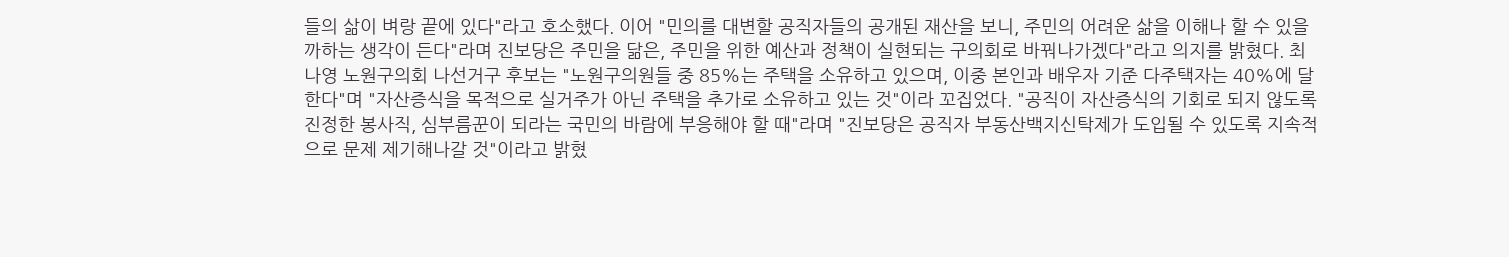들의 삶이 벼랑 끝에 있다"라고 호소했다. 이어 "민의를 대변할 공직자들의 공개된 재산을 보니, 주민의 어려운 삶을 이해나 할 수 있을까하는 생각이 든다"라며 진보당은 주민을 닮은, 주민을 위한 예산과 정책이 실현되는 구의회로 바꿔나가겠다"라고 의지를 밝혔다. 최나영 노원구의회 나선거구 후보는 "노원구의원들 중 85%는 주택을 소유하고 있으며, 이중 본인과 배우자 기준 다주택자는 40%에 달한다"며 "자산증식을 목적으로 실거주가 아닌 주택을 추가로 소유하고 있는 것"이라 꼬집었다. "공직이 자산증식의 기회로 되지 않도록 진정한 봉사직, 심부름꾼이 되라는 국민의 바람에 부응해야 할 때"라며 "진보당은 공직자 부동산백지신탁제가 도입될 수 있도록 지속적으로 문제 제기해나갈 것"이라고 밝혔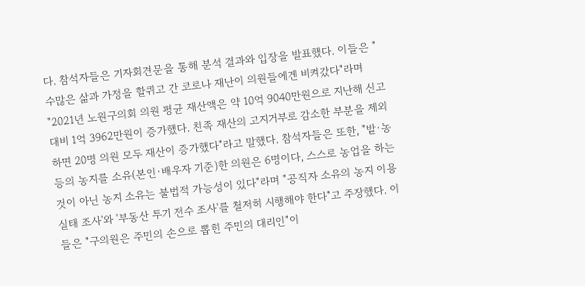다. 참석자들은 기자회견문을 통해 분석 결과와 입장을 발표했다. 이들은 "수많은 삶과 가정을 할퀴고 간 코로나 재난이 의원들에겐 비켜갔다"라며 "2021년 노원구의회 의원 평균 재산액은 약 10억 9040만원으로 지난해 신고 대비 1억 3962만원이 증가했다. 친족 재산의 고지거부로 감소한 부분을 제외하면 20명 의원 모두 재산이 증가했다"라고 말했다. 참석자들은 또한, "밭·농 등의 농지를 소유(본인·배우자 기준)한 의원은 6명이다, 스스로 농업을 하는 것이 아닌 농지 소유는 불법적 가능성이 있다"라며 "공직자 소유의 농지 이용 실태 조사'와 '부동산 투기 전수 조사'를 철저히 시행해야 한다"고 주장했다. 이들은 "구의원은 주민의 손으로 뽑힌 주민의 대리인"이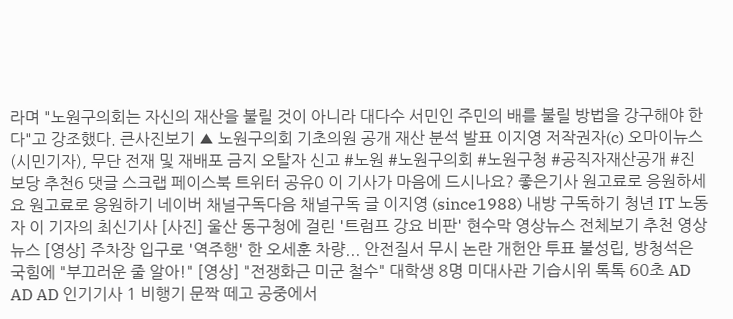라며 "노원구의회는 자신의 재산을 불릴 것이 아니라 대다수 서민인 주민의 배를 불릴 방법을 강구해야 한다"고 강조했다. 큰사진보기 ▲ 노원구의회 기초의원 공개 재산 분석 발표 이지영 저작권자(c) 오마이뉴스(시민기자), 무단 전재 및 재배포 금지 오탈자 신고 #노원 #노원구의회 #노원구청 #공직자재산공개 #진보당 추천6 댓글 스크랩 페이스북 트위터 공유0 이 기사가 마음에 드시나요? 좋은기사 원고료로 응원하세요 원고료로 응원하기 네이버 채널구독다음 채널구독 글 이지영 (since1988) 내방 구독하기 청년 IT 노동자 이 기자의 최신기사 [사진] 울산 동구청에 걸린 '트럼프 강요 비판' 현수막 영상뉴스 전체보기 추천 영상뉴스 [영상] 주차장 입구로 '역주행' 한 오세훈 차량... 안전질서 무시 논란 개헌안 투표 불성립, 방청석은 국힘에 "부끄러운 줄 알아!" [영상] "전쟁화근 미군 철수" 대학생 8명 미대사관 기습시위 톡톡 60초 AD AD AD 인기기사 1 비행기 문짝 떼고 공중에서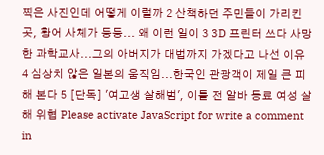찍은 사진인데 어떻게 이럴까 2 산책하던 주민들이 가리킨 곳, 황어 사체가 둥둥... 왜 이런 일이 3 3D 프린터 쓰다 사망한 과학교사...그의 아버지가 대법까지 가겠다고 나선 이유 4 심상치 않은 일본의 움직임...한국인 관광객이 제일 큰 피해 본다 5 [단독] '여고생 살해범', 이틀 전 알바 동료 여성 살해 위협 Please activate JavaScript for write a comment in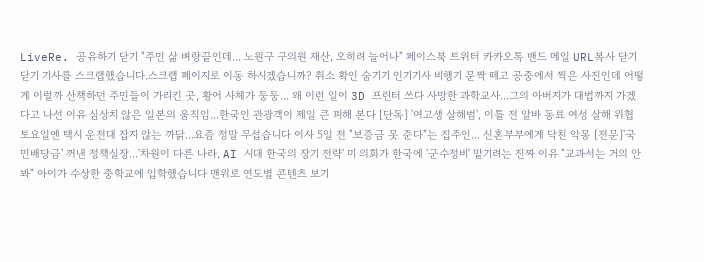LiveRe. 공유하기 닫기 "주민 삶 벼랑끝인데... 노원구 구의원 재산, 오히려 늘어나" 페이스북 트위터 카카오톡 밴드 메일 URL복사 닫기 닫기 기사를 스크랩했습니다.스크랩 페이지로 이동 하시겠습니까? 취소 확인 숨기기 인기기사 비행기 문짝 떼고 공중에서 찍은 사진인데 어떻게 이럴까 산책하던 주민들이 가리킨 곳, 황어 사체가 둥둥... 왜 이런 일이 3D 프린터 쓰다 사망한 과학교사...그의 아버지가 대법까지 가겠다고 나선 이유 심상치 않은 일본의 움직임...한국인 관광객이 제일 큰 피해 본다 [단독] '여고생 살해범', 이틀 전 알바 동료 여성 살해 위협 토요일엔 택시 운전대 잡지 않는 까닭...요즘 정말 무섭습니다 이사 5일 전 "보증금 못 준다"는 집주인... 신혼부부에게 닥친 악몽 [전문]'국민배당금' 꺼낸 정책실장...'차원이 다른 나라, AI 시대 한국의 장기 전략' 미 의회가 한국에 '군수정비' 맡기려는 진짜 이유 "교과서는 거의 안 봐" 아이가 수상한 중학교에 입학했습니다 맨위로 연도별 콘텐츠 보기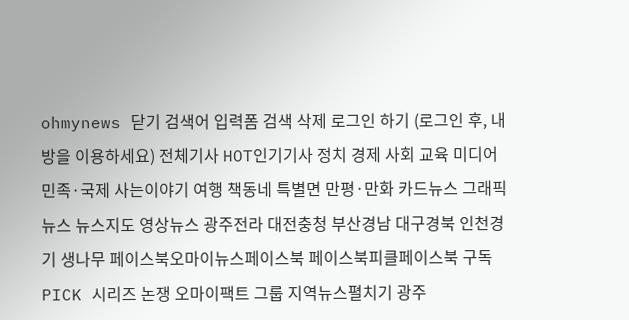ohmynews 닫기 검색어 입력폼 검색 삭제 로그인 하기 (로그인 후, 내방을 이용하세요) 전체기사 HOT인기기사 정치 경제 사회 교육 미디어 민족·국제 사는이야기 여행 책동네 특별면 만평·만화 카드뉴스 그래픽뉴스 뉴스지도 영상뉴스 광주전라 대전충청 부산경남 대구경북 인천경기 생나무 페이스북오마이뉴스페이스북 페이스북피클페이스북 구독PICK 시리즈 논쟁 오마이팩트 그룹 지역뉴스펼치기 광주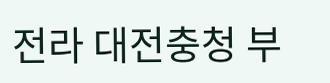전라 대전충청 부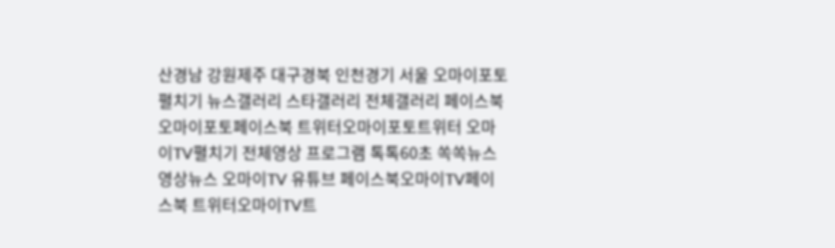산경남 강원제주 대구경북 인천경기 서울 오마이포토펼치기 뉴스갤러리 스타갤러리 전체갤러리 페이스북오마이포토페이스북 트위터오마이포토트위터 오마이TV펼치기 전체영상 프로그램 톡톡60초 쏙쏙뉴스 영상뉴스 오마이TV 유튜브 페이스북오마이TV페이스북 트위터오마이TV트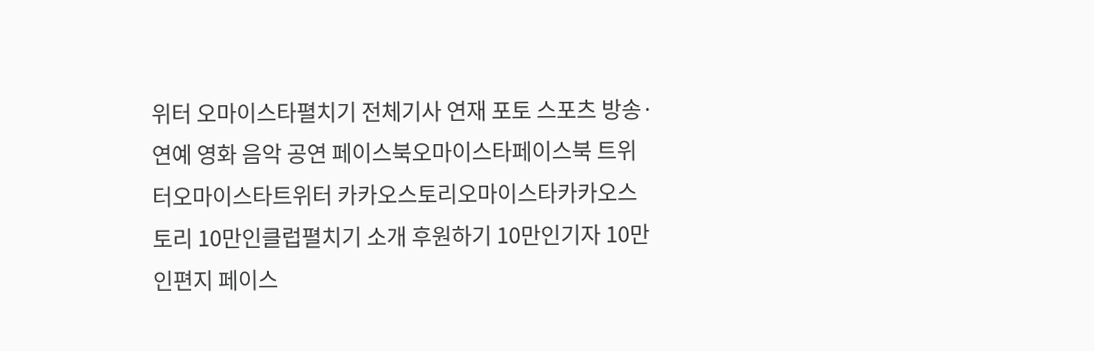위터 오마이스타펼치기 전체기사 연재 포토 스포츠 방송·연예 영화 음악 공연 페이스북오마이스타페이스북 트위터오마이스타트위터 카카오스토리오마이스타카카오스토리 10만인클럽펼치기 소개 후원하기 10만인기자 10만인편지 페이스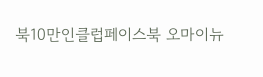북10만인클럽페이스북 오마이뉴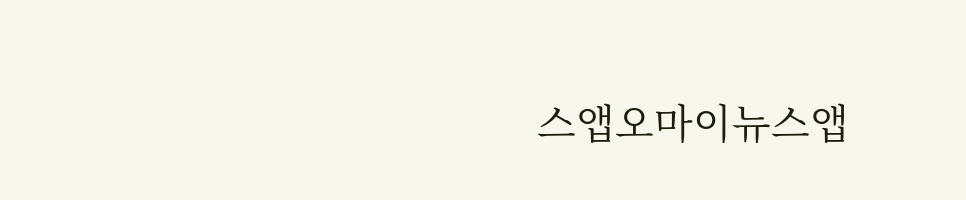스앱오마이뉴스앱